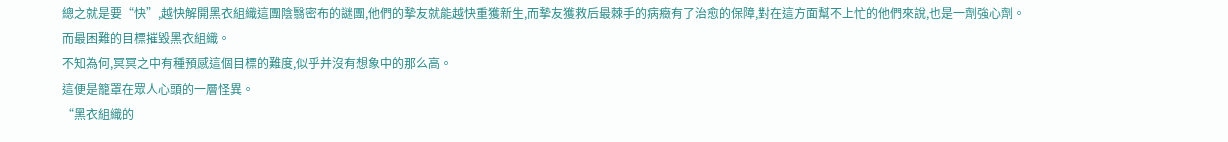總之就是要“快”,越快解開黑衣組織這團陰翳密布的謎團,他們的摯友就能越快重獲新生,而摯友獲救后最棘手的病癥有了治愈的保障,對在這方面幫不上忙的他們來說,也是一劑強心劑。
而最困難的目標摧毀黑衣組織。
不知為何,冥冥之中有種預感這個目標的難度,似乎并沒有想象中的那么高。
這便是籠罩在眾人心頭的一層怪異。
“黑衣組織的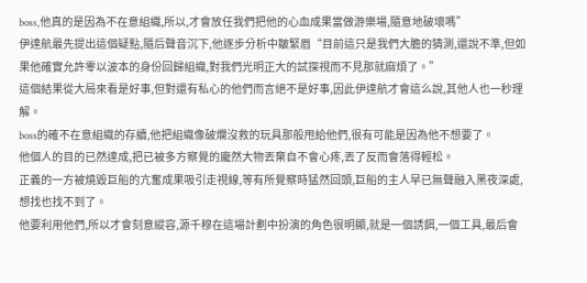boss,他真的是因為不在意組織,所以,才會放任我們把他的心血成果當做游樂場,隨意地破壞嗎”
伊達航最先提出這個疑點,隨后聲音沉下,他逐步分析中皺緊眉“目前這只是我們大膽的猜測,還說不準,但如果他確實允許零以波本的身份回歸組織,對我們光明正大的試探視而不見那就麻煩了。”
這個結果從大局來看是好事,但對還有私心的他們而言絕不是好事,因此伊達航才會這么說,其他人也一秒理解。
boss的確不在意組織的存續,他把組織像破爛沒救的玩具那般甩給他們,很有可能是因為他不想要了。
他個人的目的已然達成,把已被多方察覺的龐然大物丟棄自不會心疼,丟了反而會落得輕松。
正義的一方被燒毀巨船的亢奮成果吸引走視線,等有所覺察時猛然回頭,巨船的主人早已無聲融入黑夜深處,想找也找不到了。
他要利用他們,所以才會刻意縱容,源千穆在這場計劃中扮演的角色很明顯,就是一個誘餌,一個工具,最后會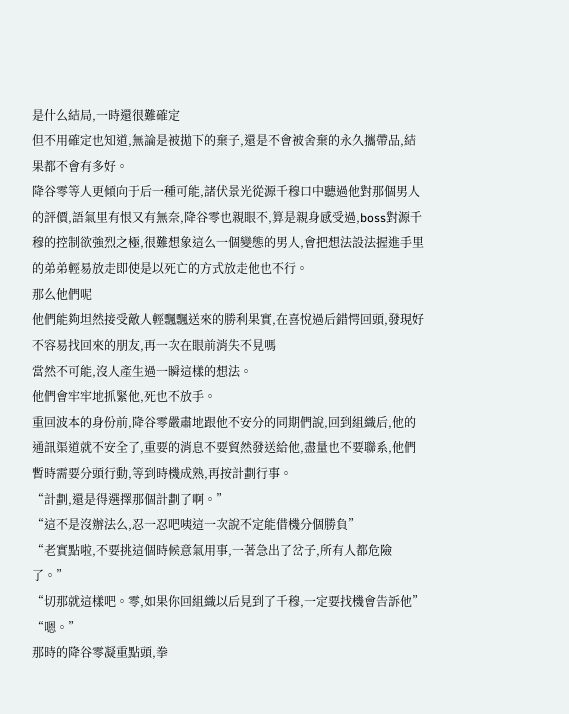是什么結局,一時還很難確定
但不用確定也知道,無論是被拋下的棄子,還是不會被舍棄的永久攜帶品,結果都不會有多好。
降谷零等人更傾向于后一種可能,諸伏景光從源千穆口中聽過他對那個男人的評價,語氣里有恨又有無奈,降谷零也親眼不,算是親身感受過,boss對源千穆的控制欲強烈之極,很難想象這么一個變態的男人,會把想法設法握進手里的弟弟輕易放走即使是以死亡的方式放走他也不行。
那么他們呢
他們能夠坦然接受敵人輕飄飄送來的勝利果實,在喜悅過后錯愕回頭,發現好不容易找回來的朋友,再一次在眼前消失不見嗎
當然不可能,沒人產生過一瞬這樣的想法。
他們會牢牢地抓緊他,死也不放手。
重回波本的身份前,降谷零嚴肅地跟他不安分的同期們說,回到組織后,他的通訊渠道就不安全了,重要的消息不要貿然發送給他,盡量也不要聯系,他們暫時需要分頭行動,等到時機成熟,再按計劃行事。
“計劃,還是得選擇那個計劃了啊。”
“這不是沒辦法么,忍一忍吧咦這一次說不定能借機分個勝負”
“老實點啦,不要挑這個時候意氣用事,一著急出了岔子,所有人都危險了。”
“切那就這樣吧。零,如果你回組織以后見到了千穆,一定要找機會告訴他”
“嗯。”
那時的降谷零凝重點頭,拳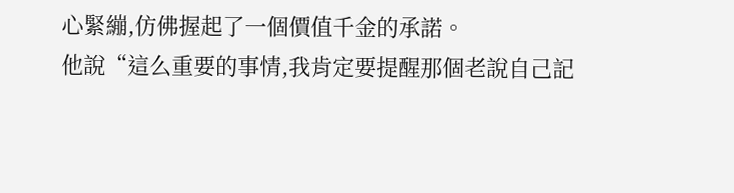心緊繃,仿佛握起了一個價值千金的承諾。
他說“這么重要的事情,我肯定要提醒那個老說自己記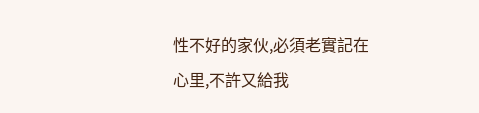性不好的家伙,必須老實記在心里,不許又給我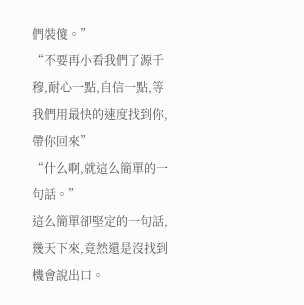們裝傻。”
“不要再小看我們了源千穆,耐心一點,自信一點,等我們用最快的速度找到你,帶你回來”
“什么啊,就這么簡單的一句話。”
這么簡單卻堅定的一句話,幾天下來,竟然還是沒找到機會說出口。